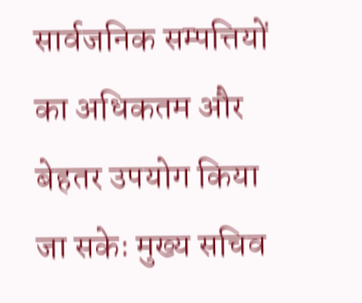सार्वजनिक सम्पत्तियों का अधिकतम और बेहतर उपयोग किया जा सकेः मुख्य सचिव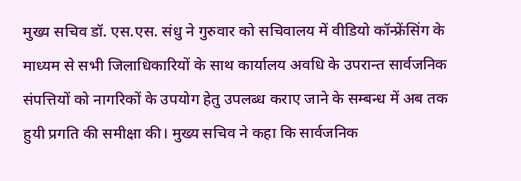मुख्य सचिव डॉ. एस.एस. संधु ने गुरुवार को सचिवालय में वीडियो कॉन्फ्रेंसिंग के माध्यम से सभी जिलाधिकारियों के साथ कार्यालय अवधि के उपरान्त सार्वजनिक संपत्तियों को नागरिकों के उपयोग हेतु उपलब्ध कराए जाने के सम्बन्ध में अब तक हुयी प्रगति की समीक्षा की। मुख्य सचिव ने कहा कि सार्वजनिक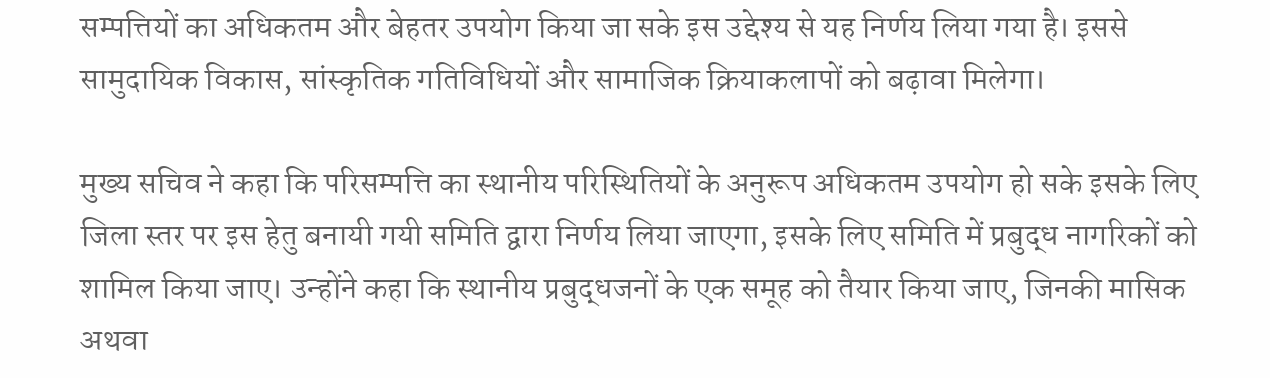सम्पत्तियों का अधिकतम और बेहतर उपयोग किया जा सके इस उद्देश्य से यह निर्णय लिया गया है। इससे सामुदायिक विकास, सांस्कृतिक गतिविधियों और सामाजिक क्रियाकलापों को बढ़ावा मिलेगा।

मुख्य सचिव ने कहा कि परिसम्पत्ति का स्थानीय परिस्थितियों के अनुरूप अधिकतम उपयोग हो सके इसके लिए जिला स्तर पर इस हेतु बनायी गयी समिति द्वारा निर्णय लिया जाएगा, इसके लिए समिति में प्रबुद्ध नागरिकों को शामिल किया जाए। उन्होंने कहा कि स्थानीय प्रबुद्धजनों के एक समूह को तैयार किया जाए, जिनकी मासिक अथवा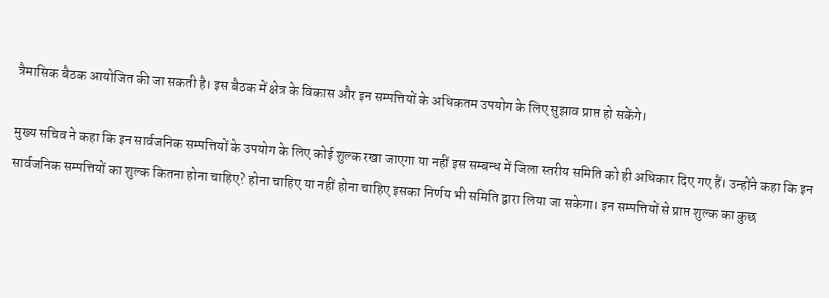त्रैमासिक बैठक आयोजित की जा सकती है। इस बैठक में क्षेत्र के विकास और इन सम्पत्तियों के अधिकतम उपयोग के लिए सुझाव प्राप्त हो सकेंगे।

मुख्य सचिव ने कहा कि इन सार्वजनिक सम्पत्तियों के उपयोग के लिए कोई शुल्क रखा जाएगा या नहीं इस सम्बन्ध में जिला स्तरीय समिति को ही अधिकार दिए गए हैं। उन्होंने कहा कि इन सार्वजनिक सम्पत्तियों का शुल्क कितना होना चाहिए? होना चाहिए या नहीं होना चाहिए इसका निर्णय भी समिति द्वारा लिया जा सकेगा। इन सम्पत्तियों से प्राप्त शुल्क का कुछ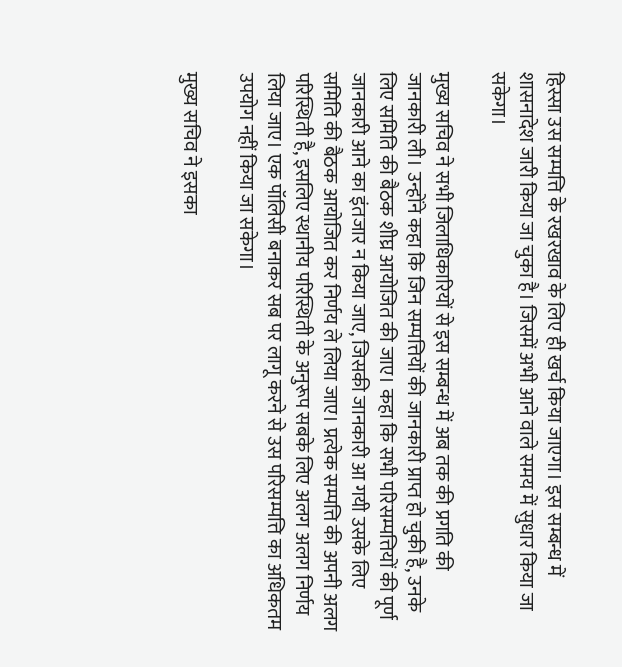हिस्सा उस सम्पत्ति के रखरखाव के लिए ही खर्च किया जाएगा। इस सम्बन्ध में शासनादेश जारी किया जा चुका है। जिसमें अभी आने वाले समय में सुधार किया जा सकेगा।

मुख्य सचिव ने सभी जिलाधिकारियों से इस सम्बन्ध में अब तक की प्रगति की जानकारी ली। उन्होंने कहा कि जिन सम्पत्तियों की जानकारी प्राप्त हो चुकी है, उनके लिए समिति की बैठक शीघ्र आयोजित की जाए। कहा कि सभी परिसम्पत्तियों की पूर्ण जानकारी आने का इंतजार न किया जाए, जिसकी जानकारी आ गयी उसके लिए समिति की बैठक आयोजित कर निर्णय ले लिया जाए। प्रत्येक सम्पत्ति की अपनी अलग परिस्थिती है, इसलिए स्थानीय परिस्थिती के अनुरूप सबके लिए अलग अलग निर्णय लिया जाए। एक पॉलिसी बनाकर सब पर लागू करने से उस परिसम्पत्ति का अधिकतम उपयोग नहीं किया जा सकेगा।

मुख्य सचिव ने इसका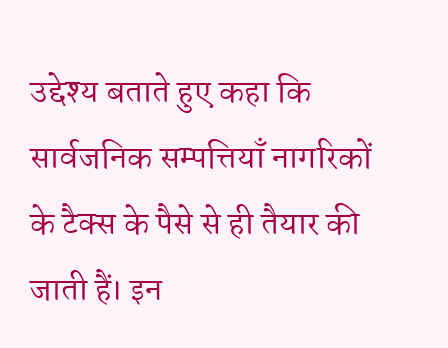उद्देश्य बताते हुए कहा कि सार्वजनिक सम्पत्तियाँ नागरिकों के टैक्स के पैसे से ही तैयार की जाती हैं। इन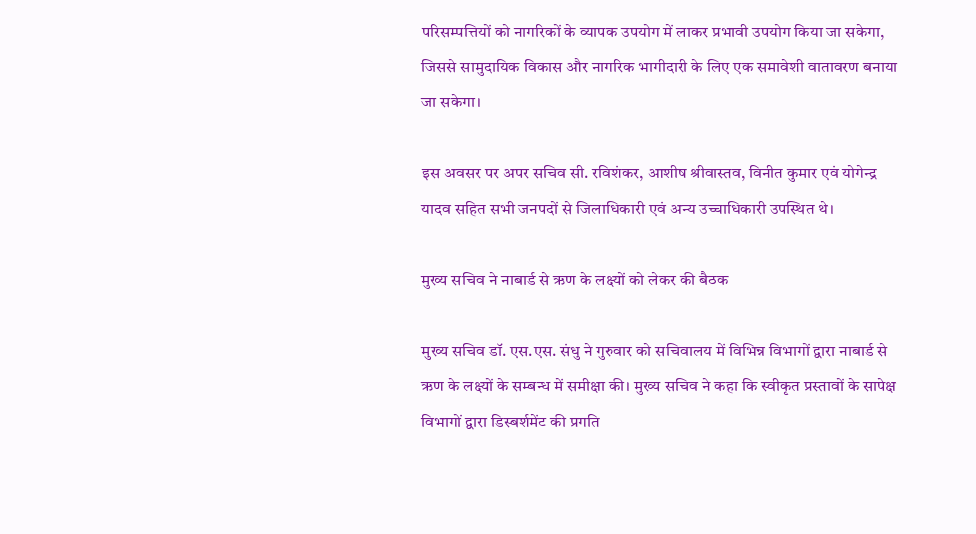परिसम्पत्तियों को नागरिकों के व्यापक उपयोग में लाकर प्रभावी उपयोग किया जा सकेगा, जिससे सामुदायिक विकास और नागरिक भागीदारी के लिए एक समावेशी वातावरण बनाया जा सकेगा।

इस अवसर पर अपर सचिव सी. रविशंकर, आशीष श्रीवास्तव, विनीत कुमार एवं योगेन्द्र यादव सहित सभी जनपदों से जिलाधिकारी एवं अन्य उच्चाधिकारी उपस्थित थे।

मुख्य सचिव ने नाबार्ड से ऋण के लक्ष्यों को लेकर की बैठक

मुख्य सचिव डॉ. एस.एस. संधु ने गुरुवार को सचिवालय में विभिन्न विभागों द्वारा नाबार्ड से ऋण के लक्ष्यों के सम्बन्ध में समीक्षा की। मुख्य सचिव ने कहा कि स्वीकृत प्रस्तावों के सापेक्ष विभागों द्वारा डिस्बर्शमेंट की प्रगति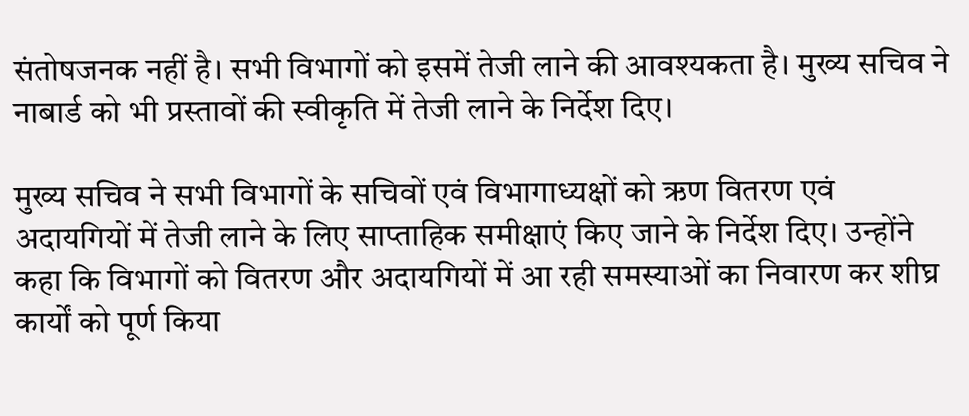संतोषजनक नहीं है। सभी विभागों को इसमें तेजी लाने की आवश्यकता है। मुख्य सचिव ने नाबार्ड को भी प्रस्तावों की स्वीकृति में तेजी लाने के निर्देश दिए।

मुख्य सचिव ने सभी विभागों के सचिवों एवं विभागाध्यक्षों को ऋण वितरण एवं अदायगियों में तेजी लाने के लिए साप्ताहिक समीक्षाएं किए जाने के निर्देश दिए। उन्होंने कहा कि विभागों को वितरण और अदायगियों में आ रही समस्याओं का निवारण कर शीघ्र कार्यों को पूर्ण किया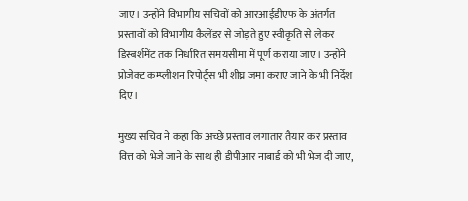जाए। उन्होंने विभागीय सचिवों को आरआईडीएफ के अंतर्गत प्रस्तावों को विभागीय कैलेंडर से जोड़ते हुए स्वीकृति से लेकर डिस्बर्शमेंट तक निर्धारित समयसीमा में पूर्ण कराया जाए। उन्होंने प्रोजेक्ट कम्प्लीशन रिपोर्ट्स भी शीघ्र जमा कराए जाने के भी निर्देश दिए।

मुख्य सचिव ने कहा कि अच्छे प्रस्ताव लगातार तैयार कर प्रस्ताव वित्त को भेजे जाने के साथ ही डीपीआर नाबार्ड को भी भेज दी जाए,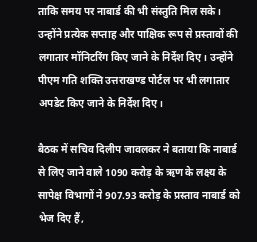ताकि समय पर नाबार्ड की भी संस्तुति मिल सके। उन्होंने प्रत्येक सप्ताह और पाक्षिक रूप से प्रस्तावों की लगातार मॉनिटरिंग किए जाने के निर्देश दिए। उन्होंने पीएम गति शक्ति उत्तराखण्ड पोर्टल पर भी लगातार अपडेट किए जाने के निर्देश दिए।

बैठक में सचिव दिलीप जावलकर ने बताया कि नाबार्ड से लिए जाने वाले 1090 करोड़ के ऋण के लक्ष्य के सापेक्ष विभागों ने 907.93 करोड़ के प्रस्ताव नाबार्ड को भेज दिए हैं,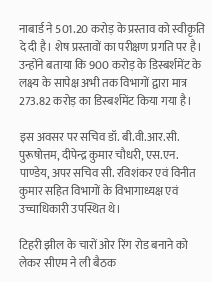नाबार्ड ने 501.20 करोड़ के प्रस्ताव को स्वीकृति दे दी है। शेष प्रस्तावों का परीक्षण प्रगति पर है। उन्होंने बताया कि 900 करोड़ के डिस्बर्शमेंट के लक्ष्य के सापेक्ष अभी तक विभागों द्वारा मात्र 273.82 करोड़ का डिस्बर्शमेंट किया गया है।

इस अवसर पर सचिव डॉ. बी.वी.आर.सी. पुरूषोत्तम, दीपेन्द्र कुमार चौधरी, एस.एन. पाण्डेय, अपर सचिव सी. रविशंकर एवं विनीत कुमार सहित विभागों के विभागाध्यक्ष एवं उच्चाधिकारी उपस्थित थे।

टिहरी झील के चारों ओर रिंग रोड बनाने को लेकर सीएम ने ली बैठक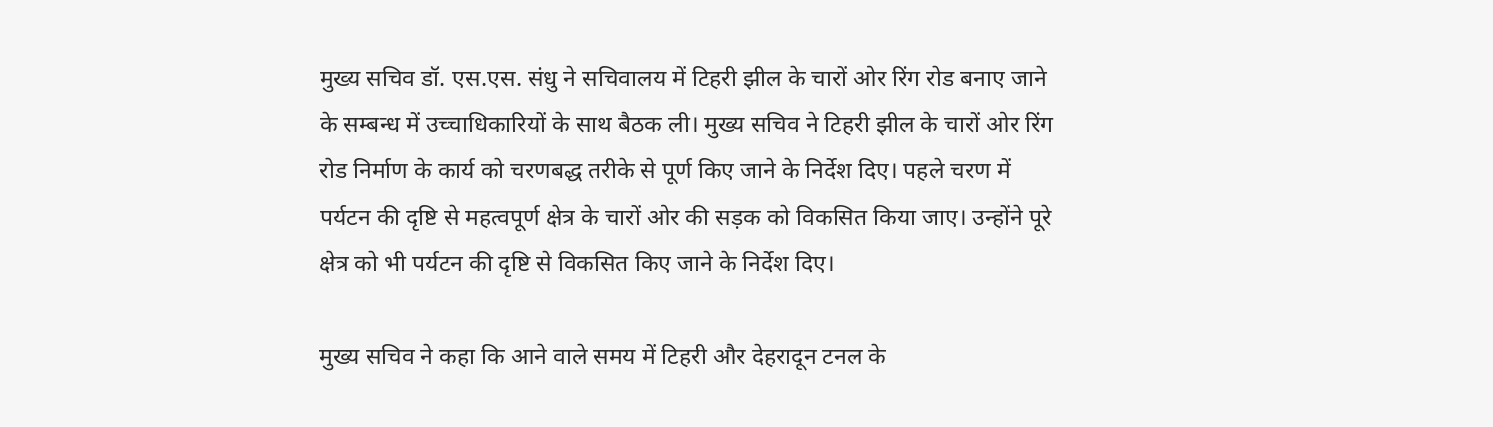मुख्य सचिव डॉ. एस.एस. संधु ने सचिवालय में टिहरी झील के चारों ओर रिंग रोड बनाए जाने के सम्बन्ध में उच्चाधिकारियों के साथ बैठक ली। मुख्य सचिव ने टिहरी झील के चारों ओर रिंग रोड निर्माण के कार्य को चरणबद्ध तरीके से पूर्ण किए जाने के निर्देश दिए। पहले चरण में पर्यटन की दृष्टि से महत्वपूर्ण क्षेत्र के चारों ओर की सड़क को विकसित किया जाए। उन्होंने पूरे क्षेत्र को भी पर्यटन की दृष्टि से विकसित किए जाने के निर्देश दिए।

मुख्य सचिव ने कहा कि आने वाले समय में टिहरी और देहरादून टनल के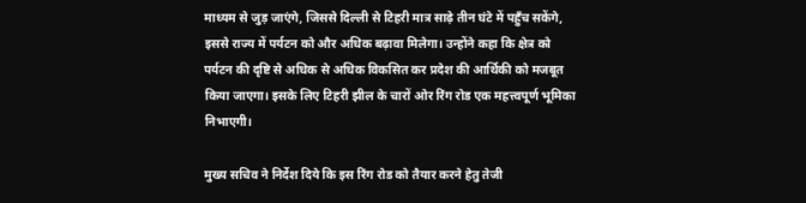माध्यम से जुड़ जाएंगे, जिससे दिल्ली से टिहरी मात्र साढ़े तीन घंटे में पहुँच सकेंगे, इससे राज्य में पर्यटन को और अधिक बढ़ावा मिलेगा। उन्होंने कहा कि क्षेत्र को पर्यटन की दृष्टि से अधिक से अधिक विकसित कर प्रदेश की आर्थिकी को मजबूत किया जाएगा। इसके लिए टिहरी झील के चारों ओर रिंग रोड एक महत्त्वपूर्ण भूमिका निभाएगी।

मुख्य सचिव ने निर्देश दिये कि इस रिंग रोड को तैयार करने हेतु तेजी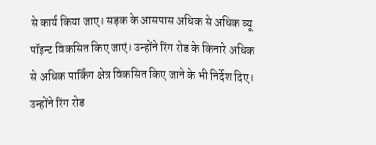से कार्य किया जाए। सड़क के आसपास अधिक से अधिक व्यू पॉइन्ट विकसित किए जाएं। उन्होंने रिंग रोड के किनारे अधिक से अधिक पार्किंग क्षेत्र विकसित किए जाने के भी निर्देश दिए। उन्होंने रिंग रोड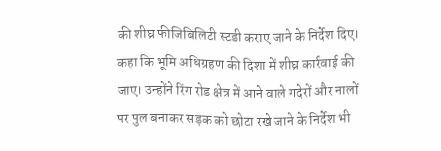की शीघ्र फीजिबिलिटी स्टडी कराए जाने के निर्देश दिए। कहा कि भूमि अधिग्रहण की दिशा में शीघ्र कार्रवाई की जाए। उन्होंने रिंग रोड क्षेत्र में आने वाले गदेरों और नालों पर पुल बनाकर सड़क को छोटा रखे जाने के निर्देश भी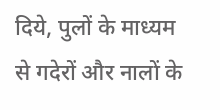दिये, पुलों के माध्यम से गदेरों और नालों के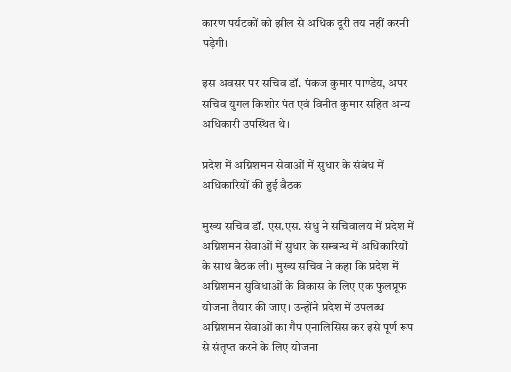कारण पर्यटकों को झील से अधिक दूरी तय नहीं करनी पड़ेगी।

इस अवसर पर सचिव डॉ. पंकज कुमार पाण्डेय, अपर सचिव युगल किशोर पंत एवं विनीत कुमार सहित अन्य अधिकारी उपस्थित थे।

प्रदेश में अग्निशमन सेवाओं में सुधार के संबंध में अधिकारियों की हुई बैठक

मुख्य सचिव डॉ. एस.एस. संधु ने सचिवालय में प्रदेश में अग्निशमन सेवाओं में सुधार के सम्बन्ध में अधिकारियों के साथ बैठक ली। मुख्य सचिव ने कहा कि प्रदेश में अग्निशमन सुविधाओं के विकास के लिए एक फुलप्रूफ योजना तैयार की जाए। उन्होंने प्रदेश में उपलब्ध अग्निशमन सेवाओं का गैप एनालिसिस कर इसे पूर्ण रूप से संतृप्त करने के लिए योजना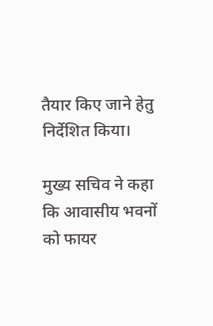तैयार किए जाने हेतु निर्देशित किया।

मुख्य सचिव ने कहा कि आवासीय भवनों को फायर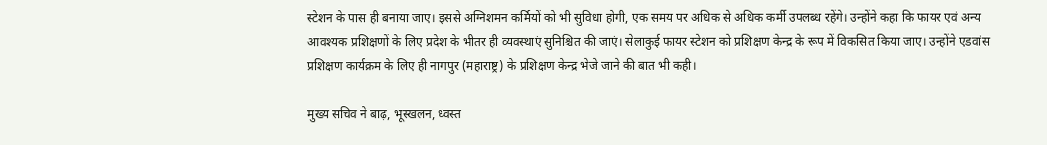स्टेशन के पास ही बनाया जाए। इससे अग्निशमन कर्मियों को भी सुविधा होगी, एक समय पर अधिक से अधिक कर्मी उपलब्ध रहेंगे। उन्होंने कहा कि फायर एवं अन्य आवश्यक प्रशिक्षणों के लिए प्रदेश के भीतर ही व्यवस्थाएं सुनिश्चित की जाएं। सेलाकुई फायर स्टेशन को प्रशिक्षण केन्द्र के रूप में विकसित किया जाए। उन्होंने एडवांस प्रशिक्षण कार्यक्रम के लिए ही नागपुर (महाराष्ट्र) के प्रशिक्षण केन्द्र भेजे जाने की बात भी कही।

मुख्य सचिव ने बाढ़, भूस्खलन, ध्वस्त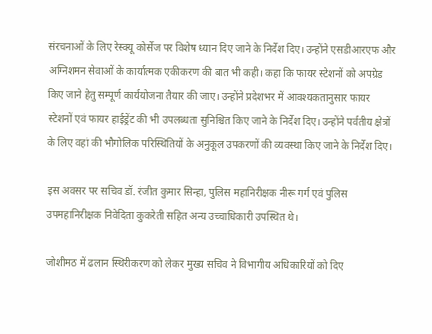संरचनाओं के लिए रेस्क्यू कोर्सेज पर विशेष ध्यान दिए जाने के निर्देश दिए। उन्होंने एसडीआरएफ और अग्निशमन सेवाओं के कार्यात्मक एकीकरण की बात भी कही। कहा कि फायर स्टेशनों को अपग्रेड किए जाने हेतु सम्पूर्ण कार्ययोजना तैयार की जाए। उन्होंने प्रदेशभर में आवश्यकतानुसार फायर स्टेशनों एवं फायर हाईड्रेंट की भी उपलब्धता सुनिश्चित किए जाने के निर्देश दिए। उन्होंने पर्वतीय क्षेत्रों के लिए वहां की भौगोलिक परिस्थितियों के अनुकूल उपकरणों की व्यवस्था किए जाने के निर्देश दिए।

इस अवसर पर सचिव डॉ. रंजीत कुमार सिन्हा, पुलिस महानिरीक्षक नीरू गर्ग एवं पुलिस उपमहानिरीक्षक निवेदिता कुकरेती सहित अन्य उच्चाधिकारी उपस्थित थे।

जोशीमठ में ढलान स्थिरीकरण को लेकर मुख्य सचिव ने विभागीय अधिकारियों को दिए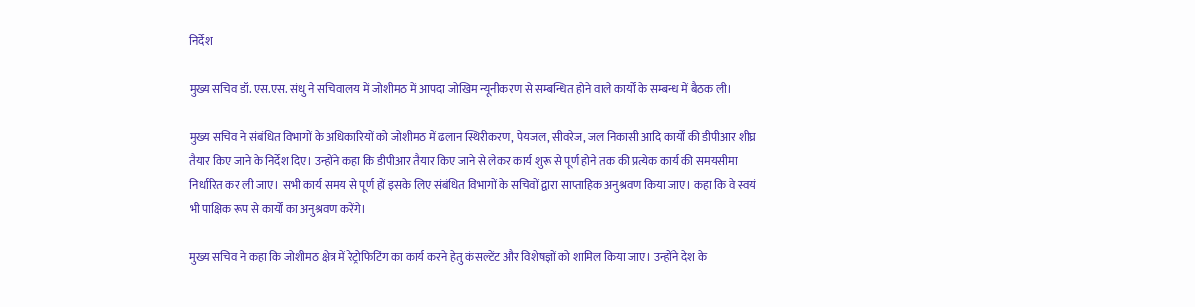निर्देश

मुख्य सचिव डॉ. एस.एस. संधु ने सचिवालय में जोशीमठ में आपदा जोखिम न्यूनीकरण से सम्बन्धित होने वाले कार्यों के सम्बन्ध में बैठक ली।

मुख्य सचिव ने संबंधित विभागों के अधिकारियों को जोशीमठ में ढलान स्थिरीकरण, पेयजल, सीवरेज, जल निकासी आदि कार्यों की डीपीआर शीघ्र तैयार किए जाने के निर्देश दिए। उन्होंने कहा कि डीपीआर तैयार किए जाने से लेकर कार्य शुरू से पूर्ण होने तक की प्रत्येक कार्य की समयसीमा निर्धारित कर ली जाए। सभी कार्य समय से पूर्ण हों इसके लिए संबंधित विभागों के सचिवों द्वारा साप्ताहिक अनुश्रवण किया जाए। कहा कि वे स्वयं भी पाक्षिक रूप से कार्यों का अनुश्रवण करेंगे।

मुख्य सचिव ने कहा कि जोशीमठ क्षेत्र में रेट्रोफिटिंग का कार्य करने हेतु कंसल्टेंट और विशेषज्ञों को शामिल किया जाए। उन्होंने देश के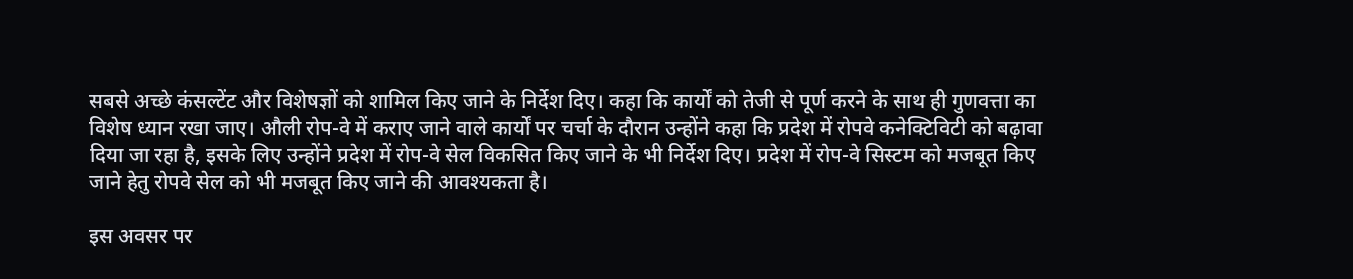सबसे अच्छे कंसल्टेंट और विशेषज्ञों को शामिल किए जाने के निर्देश दिए। कहा कि कार्यों को तेजी से पूर्ण करने के साथ ही गुणवत्ता का विशेष ध्यान रखा जाए। औली रोप-वे में कराए जाने वाले कार्यों पर चर्चा के दौरान उन्होंने कहा कि प्रदेश में रोपवे कनेक्टिविटी को बढ़ावा दिया जा रहा है, इसके लिए उन्होंने प्रदेश में रोप-वे सेल विकसित किए जाने के भी निर्देश दिए। प्रदेश में रोप-वे सिस्टम को मजबूत किए जाने हेतु रोपवे सेल को भी मजबूत किए जाने की आवश्यकता है।

इस अवसर पर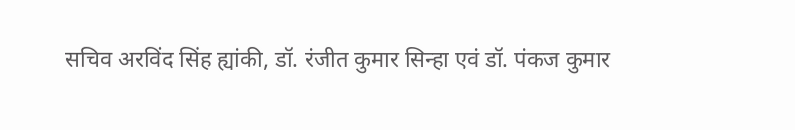सचिव अरविंद सिंह ह्यांकी, डॉ. रंजीत कुमार सिन्हा एवं डॉ. पंकज कुमार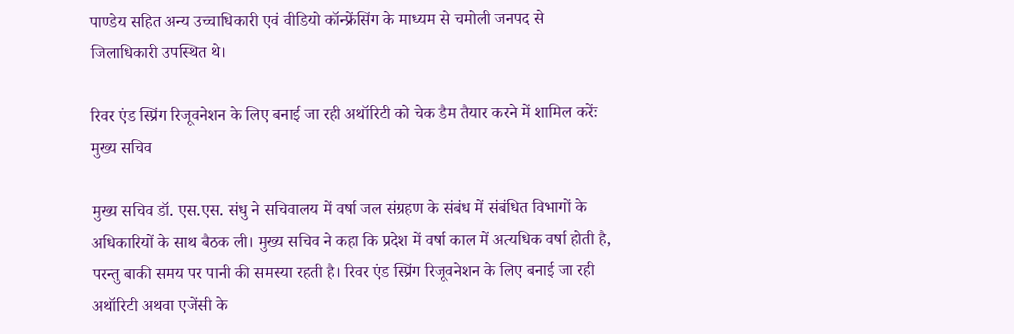पाण्डेय सहित अन्य उच्चाधिकारी एवं वीडियो कॉन्फ्रेंसिंग के माध्यम से चमोली जनपद से जिलाधिकारी उपस्थित थे।

रिवर एंड स्प्रिंग रिजूवनेशन के लिए बनाई जा रही अथॉरिटी को चेक डैम तैयार करने में शामिल करेंः मुख्य सचिव

मुख्य सचिव डॉ. एस.एस. संधु ने सचिवालय में वर्षा जल संग्रहण के संबंध में संबंधित विभागों के अधिकारियों के साथ बैठक ली। मुख्य सचिव ने कहा कि प्रदेश में वर्षा काल में अत्यधिक वर्षा होती है, परन्तु बाकी समय पर पानी की समस्या रहती है। रिवर एंड स्प्रिंग रिजूवनेशन के लिए बनाई जा रही अथॉरिटी अथवा एजेंसी के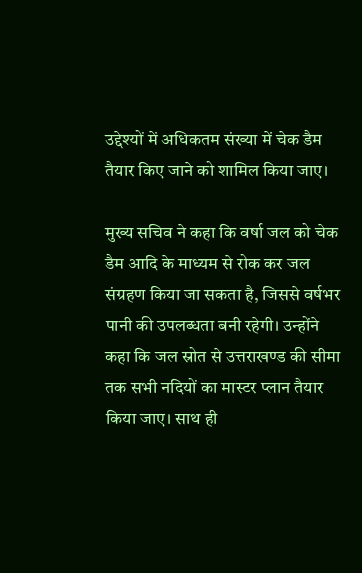उद्देश्यों में अधिकतम संख्या में चेक डैम तैयार किए जाने को शामिल किया जाए।

मुख्य सचिव ने कहा कि वर्षा जल को चेक डैम आदि के माध्यम से रोक कर जल संग्रहण किया जा सकता है, जिससे वर्षभर पानी की उपलब्धता बनी रहेगी। उन्होंने कहा कि जल स्रोत से उत्तराखण्ड की सीमा तक सभी नदियों का मास्टर प्लान तैयार किया जाए। साथ ही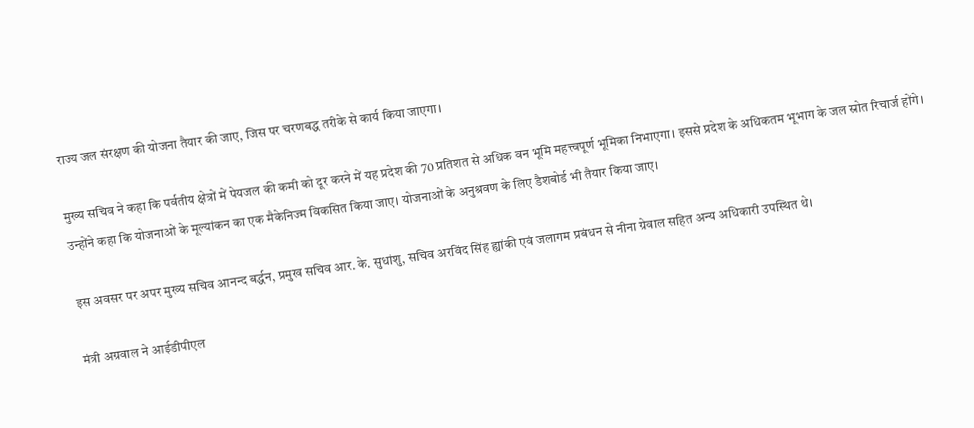राज्य जल संरक्षण की योजना तैयार की जाए, जिस पर चरणबद्ध तरीके से कार्य किया जाएगा।

मुख्य सचिव ने कहा कि पर्वतीय क्षेत्रों में पेयजल की कमी को दूर करने में यह प्रदेश की 70 प्रतिशत से अधिक वन भूमि महत्त्वपूर्ण भूमिका निभाएगा। इससे प्रदेश के अधिकतम भूभाग के जल स्रोत रिचार्ज होंगे। उन्होंने कहा कि योजनाओं के मूल्यांकन का एक मैकेनिज्म विकसित किया जाए। योजनाओं के अनुश्रवण के लिए डैशबोर्ड भी तैयार किया जाए।

इस अवसर पर अपर मुख्य सचिव आनन्द बर्द्धन, प्रमुख सचिव आर. के. सुधांशु, सचिव अरविंद सिंह ह्यांकी एवं जलागम प्रबंधन से नीना ग्रेवाल सहित अन्य अधिकारी उपस्थित थे।

मंत्री अग्रवाल ने आईडीपीएल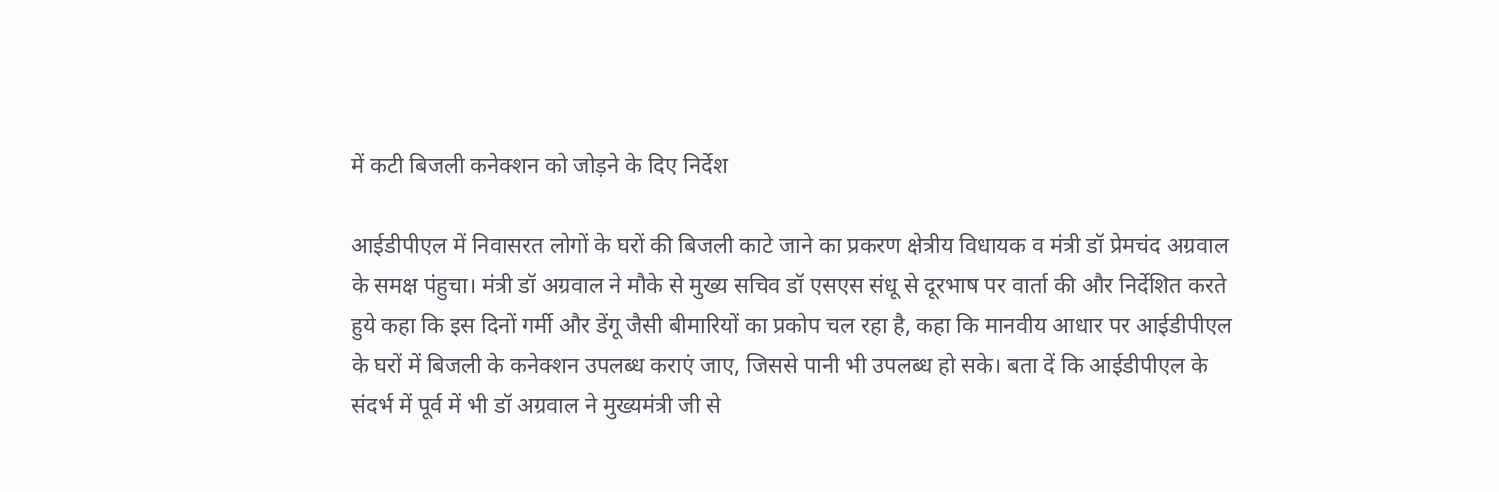में कटी बिजली कनेक्शन को जोड़ने के दिए निर्देश

आईडीपीएल में निवासरत लोगों के घरों की बिजली काटे जाने का प्रकरण क्षेत्रीय विधायक व मंत्री डॉ प्रेमचंद अग्रवाल के समक्ष पंहुचा। मंत्री डॉ अग्रवाल ने मौके से मुख्य सचिव डॉ एसएस संधू से दूरभाष पर वार्ता की और निर्देशित करते हुये कहा कि इस दिनों गर्मी और डेंगू जैसी बीमारियों का प्रकोप चल रहा है, कहा कि मानवीय आधार पर आईडीपीएल के घरों में बिजली के कनेक्शन उपलब्ध कराएं जाए, जिससे पानी भी उपलब्ध हो सके। बता दें कि आईडीपीएल के संदर्भ में पूर्व में भी डॉ अग्रवाल ने मुख्यमंत्री जी से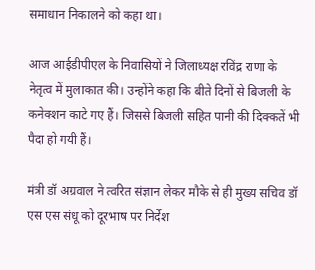समाधान निकालने को कहा था।

आज आईडीपीएल के निवासियों ने जिलाध्यक्ष रविंद्र राणा के नेतृत्व में मुलाकात की। उन्होंने कहा कि बीते दिनों से बिजली के कनेक्शन काटे गए हैं। जिससे बिजली सहित पानी की दिक्कतें भी पैदा हो गयी हैं।

मंत्री डॉ अग्रवाल ने त्वरित संज्ञान लेकर मौके से ही मुख्य सचिव डॉ एस एस संधू को दूरभाष पर निर्देश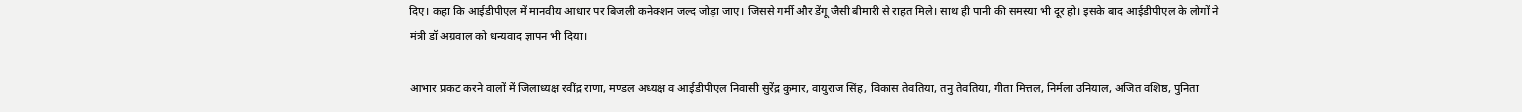दिए। कहा कि आईडीपीएल में मानवीय आधार पर बिजली कनेक्शन जल्द जोड़ा जाए। जिससे गर्मी और डेंगू जैसी बीमारी से राहत मिले। साथ ही पानी की समस्या भी दूर हो। इसके बाद आईडीपीएल के लोगों ने मंत्री डॉ अग्रवाल को धन्यवाद ज्ञापन भी दिया।

आभार प्रकट करने वालों में जिलाध्यक्ष रवींद्र राणा, मण्डल अध्यक्ष व आईडीपीएल निवासी सुरेंद्र कुमार, वायुराज सिंह, विकास तेवतिया, तनु तेवतिया, गीता मित्तल, निर्मला उनियाल, अजित वशिष्ठ, पुनिता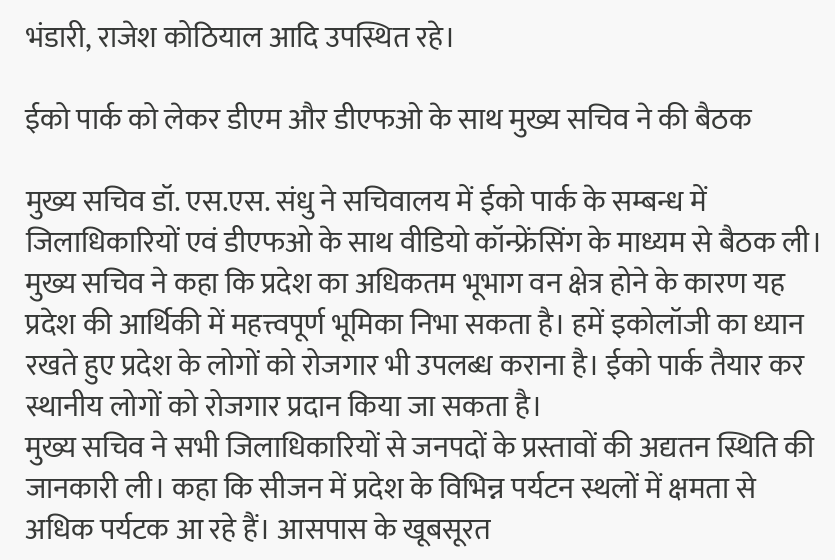भंडारी, राजेश कोठियाल आदि उपस्थित रहे।

ईको पार्क को लेकर डीएम और डीएफओ के साथ मुख्य सचिव ने की बैठक

मुख्य सचिव डॉ. एस.एस. संधु ने सचिवालय में ईको पार्क के सम्बन्ध में जिलाधिकारियों एवं डीएफओ के साथ वीडियो कॉन्फ्रेंसिंग के माध्यम से बैठक ली। मुख्य सचिव ने कहा कि प्रदेश का अधिकतम भूभाग वन क्षेत्र होने के कारण यह प्रदेश की आर्थिकी में महत्त्वपूर्ण भूमिका निभा सकता है। हमें इकोलॉजी का ध्यान रखते हुए प्रदेश के लोगों को रोजगार भी उपलब्ध कराना है। ईको पार्क तैयार कर स्थानीय लोगों को रोजगार प्रदान किया जा सकता है।
मुख्य सचिव ने सभी जिलाधिकारियों से जनपदों के प्रस्तावों की अद्यतन स्थिति की जानकारी ली। कहा कि सीजन में प्रदेश के विभिन्न पर्यटन स्थलों में क्षमता से अधिक पर्यटक आ रहे हैं। आसपास के खूबसूरत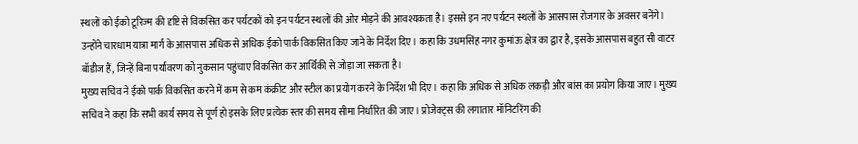स्थलों को ईको टूरिज्म की दृष्टि से विकसित कर पर्यटकों को इन पर्यटन स्थलों की ओर मोड़ने की आवश्यकता है। इससे इन नए पर्यटन स्थलों के आसपास रोजगार के अवसर बनेंगे। उन्होंने चारधाम यात्रा मार्ग के आसपास अधिक से अधिक ईको पार्क विकसित किए जाने के निर्देश दिए। कहा कि उधमसिंह नगर कुमांऊ क्षेत्र का द्वार है, इसके आसपास बहुत सी वाटर बॉडीज हैं, जिन्हें बिना पर्यावरण को नुकसान पहुंचाए विकसित कर आर्थिकी से जोड़ा जा सकता है।
मुख्य सचिव ने ईको पार्क विकसित करने में कम से कम कंक्रीट और स्टील का प्रयोग करने के निर्देश भी दिए। कहा कि अधिक से अधिक लकड़ी और बांस का प्रयोग किया जाए। मुख्य सचिव ने कहा कि सभी कार्य समय से पूर्ण हो इसके लिए प्रत्येक स्तर की समय सीमा निर्धारित की जाए। प्रोजेक्ट्स की लगातार मॉनिटरिंग की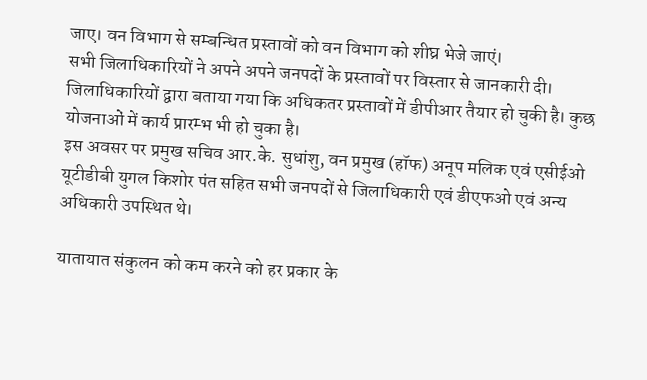जाए। वन विभाग से सम्बन्धित प्रस्तावों को वन विभाग को शीघ्र भेजे जाएं।
सभी जिलाधिकारियों ने अपने अपने जनपदों के प्रस्तावों पर विस्तार से जानकारी दी। जिलाधिकारियों द्वारा बताया गया कि अधिकतर प्रस्तावों में डीपीआर तैयार हो चुकी है। कुछ योजनाओं में कार्य प्रारम्भ भी हो चुका है।
इस अवसर पर प्रमुख सचिव आर.के. सुधांशु, वन प्रमुख (हॉफ) अनूप मलिक एवं एसीईओ यूटीडीबी युगल किशोर पंत सहित सभी जनपदों से जिलाधिकारी एवं डीएफओ एवं अन्य अधिकारी उपस्थित थे।

यातायात संकुलन को कम करने को हर प्रकार के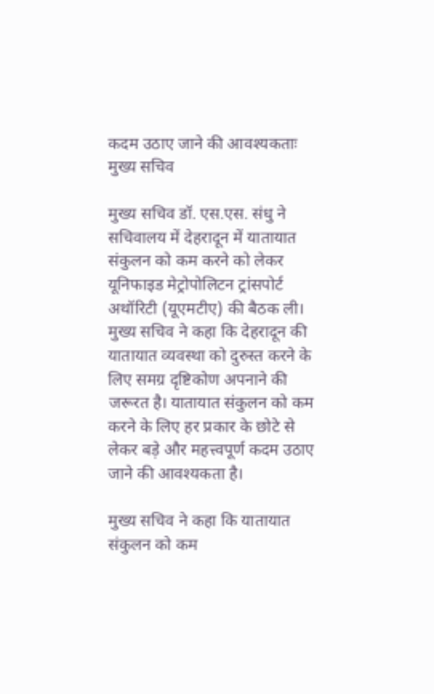कदम उठाए जाने की आवश्यकताः मुख्य सचिव

मुख्य सचिव डॉ. एस.एस. संधु ने सचिवालय में देहरादून में यातायात संकुलन को कम करने को लेकर यूनिफाइड मेट्रोपोलिटन ट्रांसपोर्ट अथॉरिटी (यूएमटीए) की बैठक ली। मुख्य सचिव ने कहा कि देहरादून की यातायात व्यवस्था को दुरुस्त करने के लिए समग्र दृष्टिकोण अपनाने की जरूरत है। यातायात संकुलन को कम करने के लिए हर प्रकार के छोटे से लेकर बड़े और महत्त्वपूर्ण कदम उठाए जाने की आवश्यकता है।

मुख्य सचिव ने कहा कि यातायात संकुलन को कम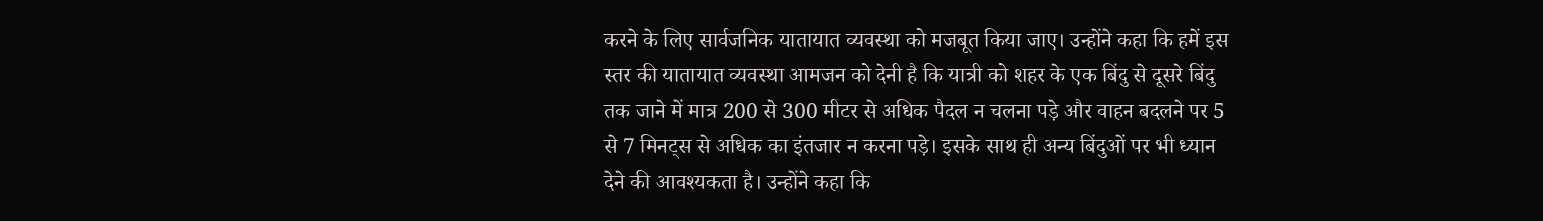करने के लिए सार्वजनिक यातायात व्यवस्था को मजबूत किया जाए। उन्होंने कहा कि हमें इस स्तर की यातायात व्यवस्था आमजन को देनी है कि यात्री को शहर के एक बिंदु से दूसरे बिंदु तक जाने में मात्र 200 से 300 मीटर से अधिक पैदल न चलना पड़े और वाहन बदलने पर 5 से 7 मिनट्स से अधिक का इंतजार न करना पड़े। इसके साथ ही अन्य बिंदुओं पर भी ध्यान देने की आवश्यकता है। उन्होंने कहा कि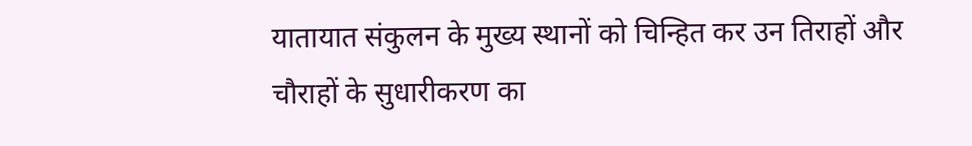यातायात संकुलन के मुख्य स्थानों को चिन्हित कर उन तिराहों और चौराहों के सुधारीकरण का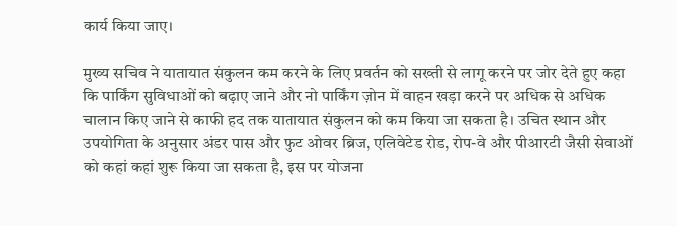कार्य किया जाए।

मुख्य सचिव ने यातायात संकुलन कम करने के लिए प्रवर्तन को सख्ती से लागू करने पर जोर देते हुए कहा कि पार्किंग सुविधाओं को बढ़ाए जाने और नो पार्किंग ज़ोन में वाहन खड़ा करने पर अधिक से अधिक चालान किए जाने से काफी हद तक यातायात संकुलन को कम किया जा सकता है। उचित स्थान और उपयोगिता के अनुसार अंडर पास और फुट ओवर ब्रिज, एलिवेटेड रोड, रोप-वे और पीआरटी जैसी सेवाओं को कहां कहां शुरू किया जा सकता है, इस पर योजना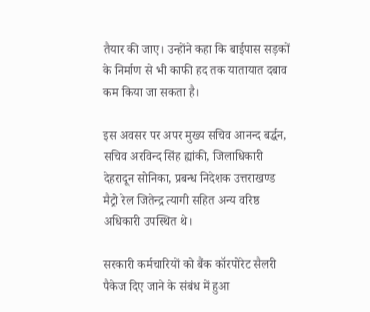तैयार की जाए। उन्होंने कहा कि बाईपास सड़कों के निर्माण से भी काफी हद तक यातायात दबाव कम किया जा सकता है।

इस अवसर पर अपर मुख्य सचिव आनन्द बर्द्धन, सचिव अरविन्द सिंह ह्यांकी, जिलाधिकारी देहरादून सोनिका, प्रबन्ध निदेशक उत्तराखण्ड मैट्रो रेल जितेन्द्र त्यागी सहित अन्य वरिष्ठ अधिकारी उपस्थित थे।

सरकारी कर्मचारियों को बैंक कॉरपोरेट सैलरी पैकेज दिए जाने के संबंध में हुआ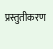प्रस्तुतीकरण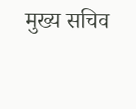मुख्य सचिव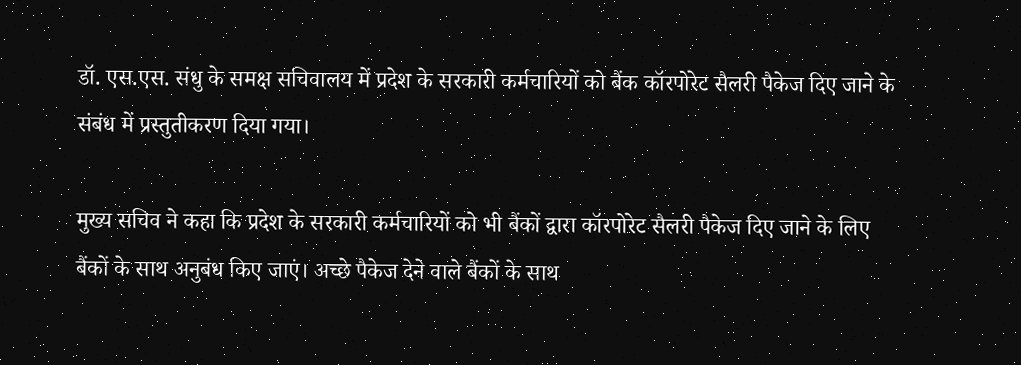डॉ. एस.एस. संधु के समक्ष सचिवालय में प्रदेश के सरकारी कर्मचारियों को बैंक कॉरपोरेट सैलरी पैकेज दिए जाने के संबंध में प्रस्तुतीकरण दिया गया।

मुख्य सचिव ने कहा कि प्रदेश के सरकारी कर्मचारियों को भी बैंकों द्वारा कॉरपोरेट सैलरी पैकेज दिए जाने के लिए बैंकों के साथ अनुबंध किए जाएं। अच्छे पैकेज देने वाले बैंकों के साथ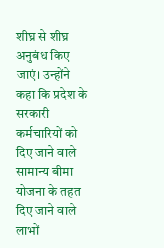शीघ्र से शीघ्र अनुबंध किए जाएं। उन्होंने कहा कि प्रदेश के सरकारी कर्मचारियों को दिए जाने वाले सामान्य बीमा योजना के तहत दिए जाने वाले लाभों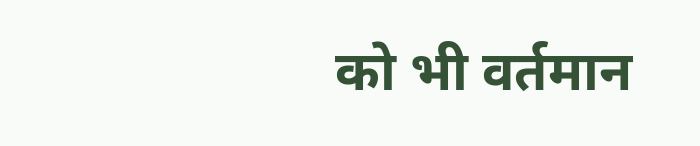को भी वर्तमान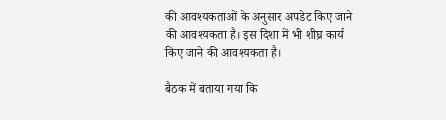की आवश्यकताओं के अनुसार अपडेट किए जाने की आवश्यकता है। इस दिशा में भी शीघ्र कार्य किए जाने की आवश्यकता है।

बैठक में बताया गया कि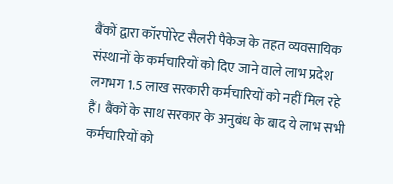बैंकों द्वारा कॉरपोरेट सैलरी पैकेज के तहत व्यवसायिक संस्थानों के कर्मचारियों को दिए जाने वाले लाभ प्रदेश लगभग 1.5 लाख सरकारी कर्मचारियों को नहीं मिल रहे हैं। बैंकों के साथ सरकार के अनुबंध के बाद ये लाभ सभी कर्मचारियों को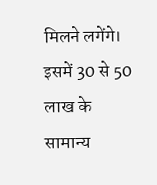मिलने लगेंगे। इसमें 30 से 50 लाख के सामान्य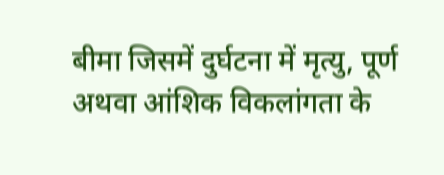बीमा जिसमें दुर्घटना में मृत्यु, पूर्ण अथवा आंशिक विकलांगता के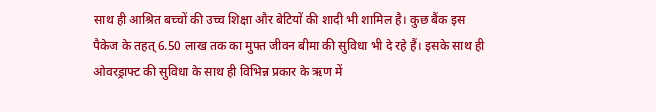साथ ही आश्रित बच्चों की उच्च शिक्षा और बेटियों की शादी भी शामिल है। कुछ बैंक इस पैकेज के तहत् 6.50 लाख तक का मुफ्त जीवन बीमा की सुविधा भी दे रहे हैं। इसके साथ ही ओवरड्राफ्ट की सुविधा के साथ ही विभिन्न प्रकार के ऋण में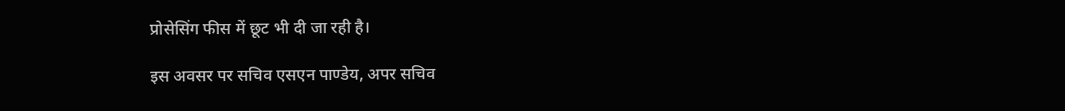प्रोसेसिंग फीस में छूट भी दी जा रही है।

इस अवसर पर सचिव एसएन पाण्डेय, अपर सचिव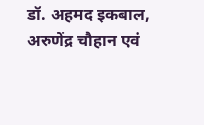डॉ. अहमद इकबाल, अरुणेंद्र चौहान एवं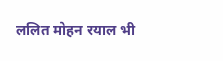ललित मोहन रयाल भी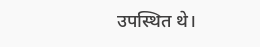उपस्थित थे।